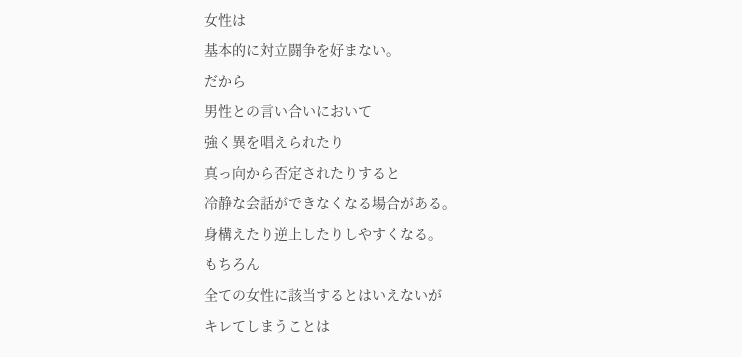女性は
基本的に対立闘争を好まない。
だから
男性との言い合いにおいて
強く異を唱えられたり
真っ向から否定されたりすると
冷静な会話ができなくなる場合がある。
身構えたり逆上したりしやすくなる。
もちろん
全ての女性に該当するとはいえないが
キレてしまうことは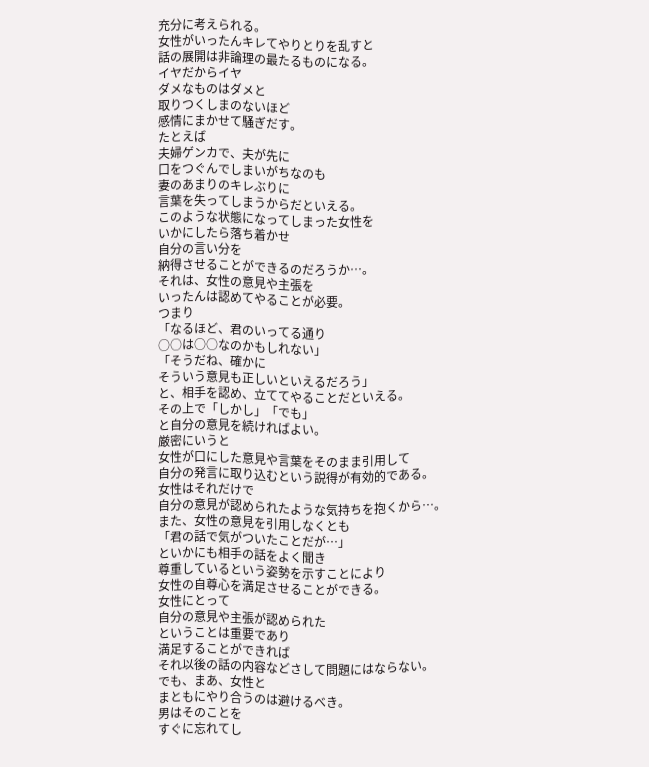充分に考えられる。
女性がいったんキレてやりとりを乱すと
話の展開は非論理の最たるものになる。
イヤだからイヤ
ダメなものはダメと
取りつくしまのないほど
感情にまかせて騒ぎだす。
たとえば
夫婦ゲンカで、夫が先に
口をつぐんでしまいがちなのも
妻のあまりのキレぶりに
言葉を失ってしまうからだといえる。
このような状態になってしまった女性を
いかにしたら落ち着かせ
自分の言い分を
納得させることができるのだろうか…。
それは、女性の意見や主張を
いったんは認めてやることが必要。
つまり
「なるほど、君のいってる通り
○○は○○なのかもしれない」
「そうだね、確かに
そういう意見も正しいといえるだろう」
と、相手を認め、立ててやることだといえる。
その上で「しかし」「でも」
と自分の意見を続ければよい。
厳密にいうと
女性が口にした意見や言葉をそのまま引用して
自分の発言に取り込むという説得が有効的である。
女性はそれだけで
自分の意見が認められたような気持ちを抱くから…。
また、女性の意見を引用しなくとも
「君の話で気がついたことだが…」
といかにも相手の話をよく聞き
尊重しているという姿勢を示すことにより
女性の自尊心を満足させることができる。
女性にとって
自分の意見や主張が認められた
ということは重要であり
満足することができれば
それ以後の話の内容などさして問題にはならない。
でも、まあ、女性と
まともにやり合うのは避けるべき。
男はそのことを
すぐに忘れてし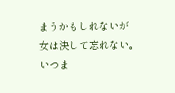まうかもしれないが
女は決して忘れない。
いつま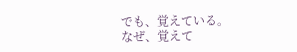でも、覚えている。
なぜ、覚えて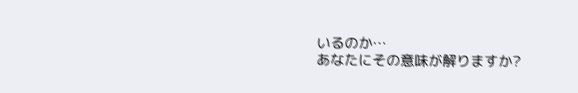いるのか…
あなたにその意味が解りますか?